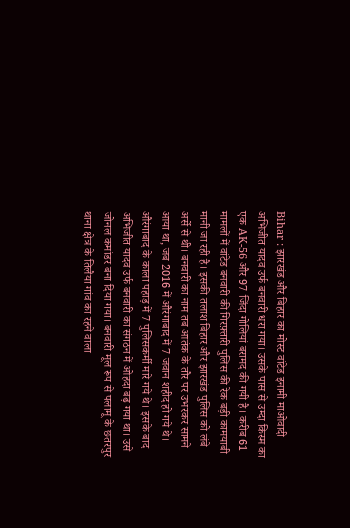Bihar : झारखंड और बिहार का मोस्ट वांटेड इनामी माओवादी अभिजीत यादव उर्फ बनवारी धरा गया। उसके पास से उम्दा किस्म का एक AK-56 और 97 जिंदा गोलियां बरामद की गयी है। करीब 61 मामलों में वांटेड बनवारी की गिरफ़्तारी पुलिस की रेक बड़ी कामयाबी मानी जा रही है। इसकी तलाश बिहार और झारखंड पुलिस को लंबे अर्से से थी। बनवारी का नाम तब आतंक के तौर पर उभरकर सामने आया था, जब 2016 में औरंगाबाद में 7 जवान शहीद हो गये थे। औरंगाबाद के काला पहाड़ में 7 पुलिसकर्मी मारे गये थे। इसके बाद अभिजीत यादव उर्फ बनवारी का संगठन में ओहदा बढ़ गया था। उसे जोनल कमांडर बना दिया गया। बनवारी मूल रूप से पलामू के छतरपुर थाना क्षेत्र के तिलैया गांव का रहने वाला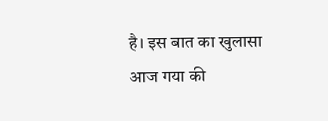है। इस बात का खुलासा आज गया की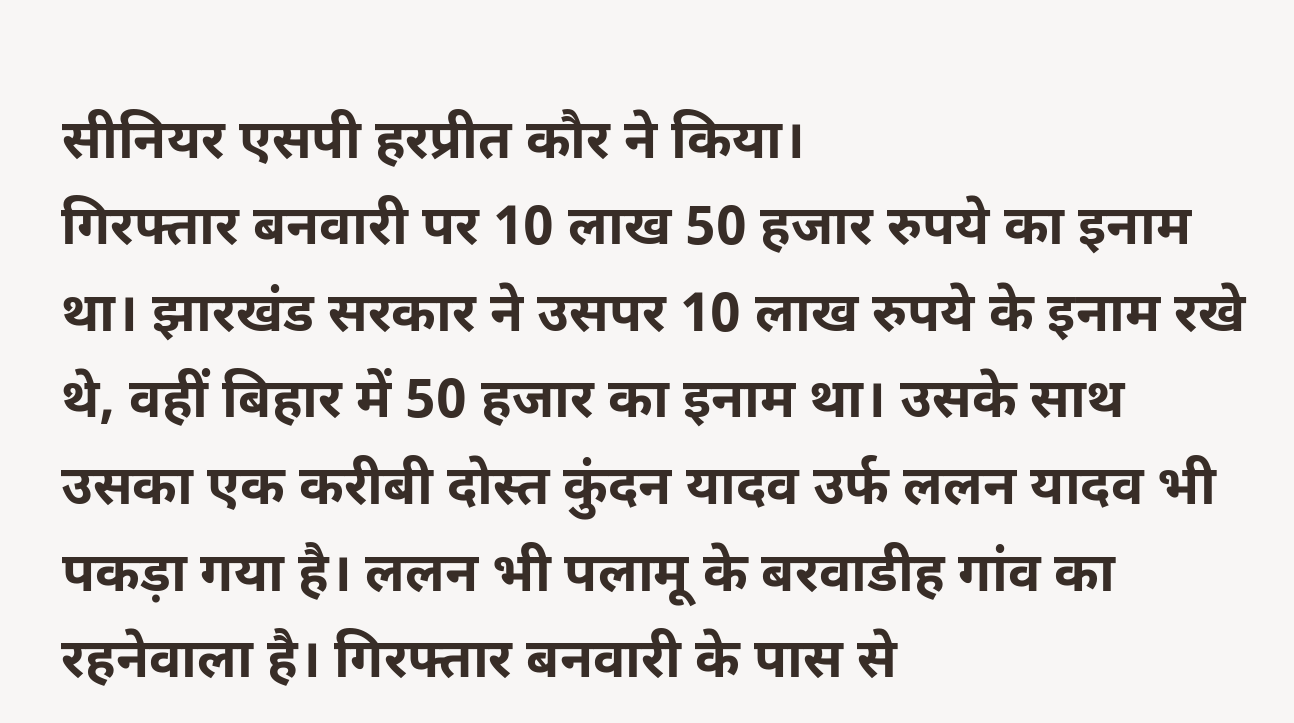सीनियर एसपी हरप्रीत कौर ने किया।
गिरफ्तार बनवारी पर 10 लाख 50 हजार रुपये का इनाम था। झारखंड सरकार ने उसपर 10 लाख रुपये के इनाम रखे थे, वहीं बिहार में 50 हजार का इनाम था। उसके साथ उसका एक करीबी दोस्त कुंदन यादव उर्फ ललन यादव भी पकड़ा गया है। ललन भी पलामू के बरवाडीह गांव का रहनेवाला है। गिरफ्तार बनवारी के पास से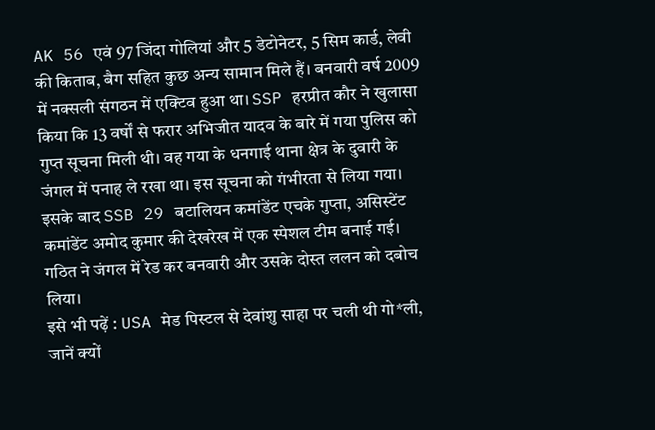AK 56 एवं 97 जिंदा गोलियां और 5 डेटोनेटर, 5 सिम कार्ड, लेवी की किताब, बैग सहित कुछ अन्य सामान मिले हैं। बनवारी वर्ष 2009 में नक्सली संगठन में एक्टिव हुआ था। SSP हरप्रीत कौर ने खुलासा किया कि 13 वर्षों से फरार अभिजीत यादव के बारे में गया पुलिस को गुप्त सूचना मिली थी। वह गया के धनगाई थाना क्षेत्र के दुवारी के जंगल में पनाह ले रखा था। इस सूचना को गंभीरता से लिया गया। इसके बाद SSB 29 बटालियन कमांडेंट एचके गुप्ता, असिस्टेंट कमांडेंट अमोद कुमार की देखरेख में एक स्पेशल टीम बनाई गई। गठित ने जंगल में रेड कर बनवारी और उसके दोस्त ललन को दबोच लिया।
इसे भी पढ़ें : USA मेड पिस्टल से देवांशु साहा पर चली थी गो*ली, जानें क्यों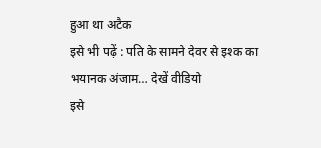हुआ था अटैक
इसे भी पढ़ें : पति के सामने देवर से इश्क का भयानक अंजाम… देखें वीडियो
इसे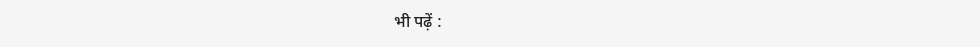भी पढ़ें :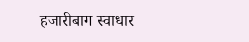हजारीबाग स्वाधार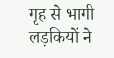गृह से भागी लड़कियों ने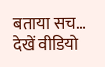बताया सच… देखें वीडियो